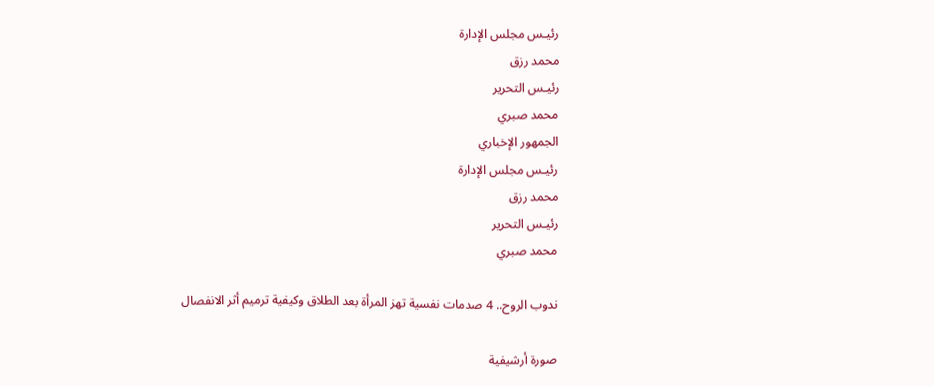رئيـس مجلس الإدارة
محمد رزق
رئيـس التحرير
محمد صبري
الجمهور الإخباري
رئيـس مجلس الإدارة
محمد رزق
رئيـس التحرير
محمد صبري

ندوب الروح.. 4 صدمات نفسية تهز المرأة بعد الطلاق وكيفية ترميم أثر الانفصال

صورة أرشيفية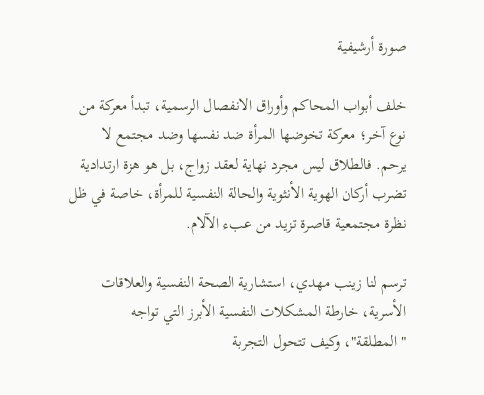صورة أرشيفية

خلف أبواب المحاكم وأوراق الانفصال الرسمية، تبدأ معركة من نوع آخر؛ معركة تخوضها المرأة ضد نفسها وضد مجتمع لا يرحم. فالطلاق ليس مجرد نهاية لعقد زواج، بل هو هزة ارتدادية تضرب أركان الهوية الأنثوية والحالة النفسية للمرأة، خاصة في ظل نظرة مجتمعية قاصرة تزيد من عبء الآلام.

ترسم لنا زينب مهدي، استشارية الصحة النفسية والعلاقات الأسرية، خارطة المشكلات النفسية الأبرز التي تواجه "المطلقة"، وكيف تتحول التجربة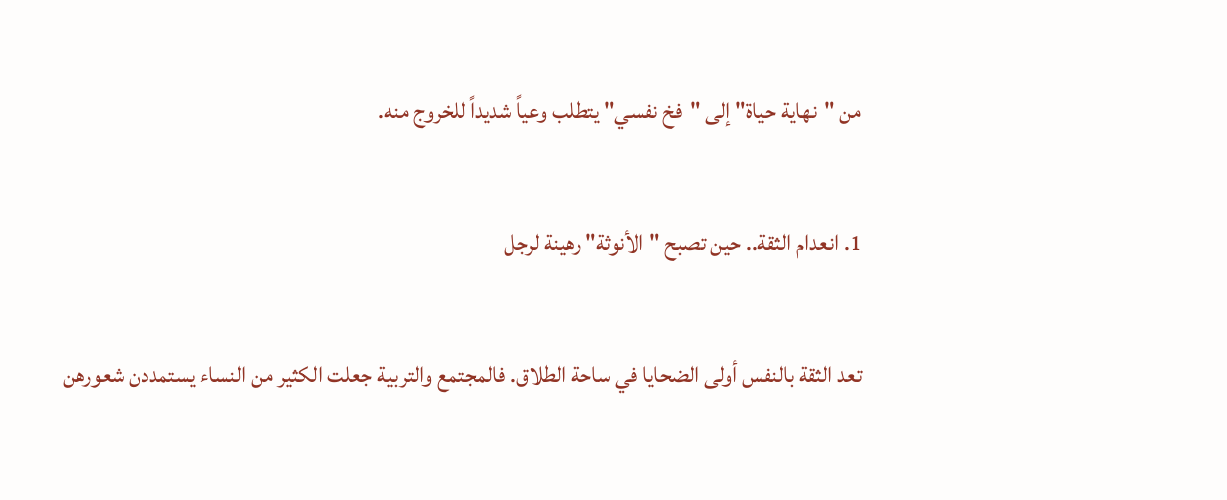من "نهاية حياة" إلى "فخ نفسي" يتطلب وعياً شديداً للخروج منه.

1. انعدام الثقة.. حين تصبح "الأنوثة" رهينة لرجل

تعد الثقة بالنفس أولى الضحايا في ساحة الطلاق. فالمجتمع والتربية جعلت الكثير من النساء يستمددن شعورهن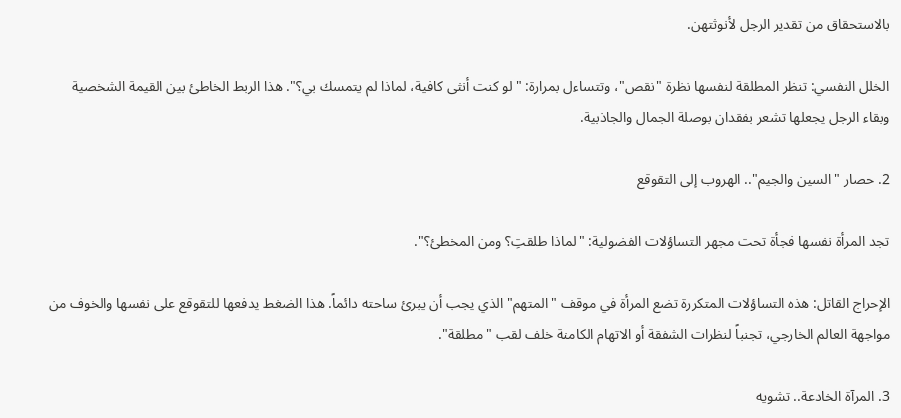بالاستحقاق من تقدير الرجل لأنوثتهن.

الخلل النفسي: تنظر المطلقة لنفسها نظرة "نقص"، وتتساءل بمرارة: "لو كنت أنثى كافية، لماذا لم يتمسك بي؟". هذا الربط الخاطئ بين القيمة الشخصية وبقاء الرجل يجعلها تشعر بفقدان بوصلة الجمال والجاذبية.

2. حصار "السين والجيم".. الهروب إلى التقوقع

تجد المرأة نفسها فجأة تحت مجهر التساؤلات الفضولية: "لماذا طلقتِ؟ ومن المخطئ؟".

الإحراج القاتل: هذه التساؤلات المتكررة تضع المرأة في موقف "المتهم" الذي يجب أن يبرئ ساحته دائماً. هذا الضغط يدفعها للتقوقع على نفسها والخوف من مواجهة العالم الخارجي، تجنباً لنظرات الشفقة أو الاتهام الكامنة خلف لقب "مطلقة".

3. المرآة الخادعة.. تشويه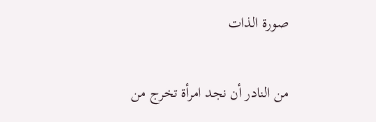صورة الذات

من النادر أن نجد امرأة تخرج من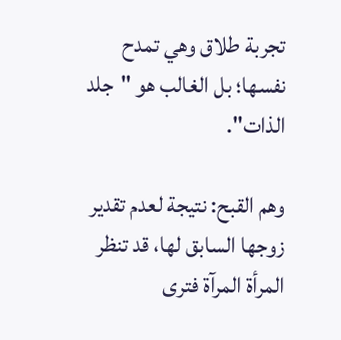تجربة طلاق وهي تمدح نفسها؛ بل الغالب هو "جلد الذات".

وهم القبح: نتيجة لعدم تقدير زوجها السابق لها، قد تنظر المرأة المرآة فترى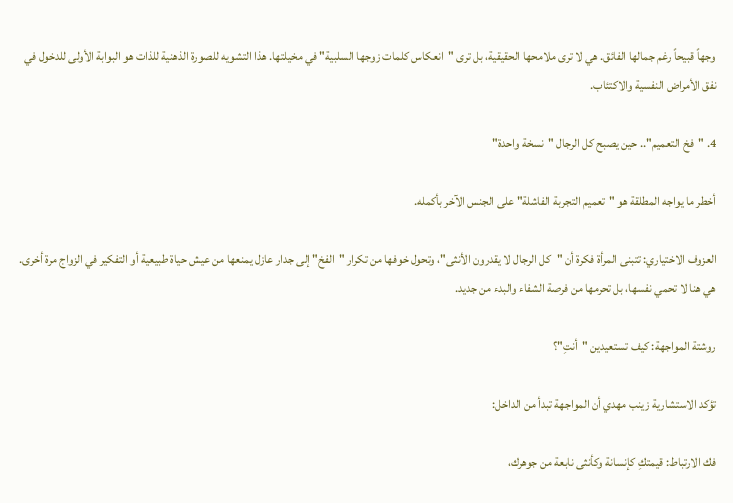وجهاً قبيحاً رغم جمالها الفائق. هي لا ترى ملامحها الحقيقية، بل ترى "انعكاس كلمات زوجها السلبية" في مخيلتها. هذا التشويه للصورة الذهنية للذات هو البوابة الأولى للدخول في نفق الأمراض النفسية والاكتئاب.

4. "فخ التعميم".. حين يصبح كل الرجال "نسخة واحدة"

أخطر ما يواجه المطلقة هو "تعميم التجربة الفاشلة" على الجنس الآخر بأكمله.

العزوف الاختياري: تتبنى المرأة فكرة أن "كل الرجال لا يقدرون الأنثى"، وتحول خوفها من تكرار "الفخ" إلى جدار عازل يمنعها من عيش حياة طبيعية أو التفكير في الزواج مرة أخرى. هي هنا لا تحمي نفسها، بل تحرمها من فرصة الشفاء والبدء من جديد.

روشتة المواجهة: كيف تستعيدين "أنتِ"؟

تؤكد الاستشارية زينب مهدي أن المواجهة تبدأ من الداخل:

فك الارتباط: قيمتكِ كإنسانة وكأنثى نابعة من جوهرك،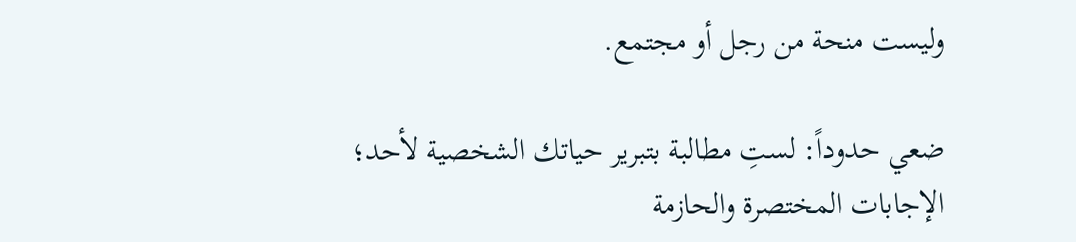وليست منحة من رجل أو مجتمع.

ضعي حدوداً: لستِ مطالبة بتبرير حياتك الشخصية لأحد؛ الإجابات المختصرة والحازمة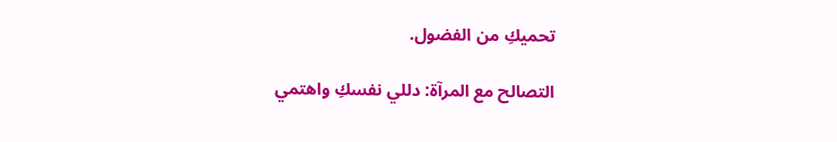تحميكِ من الفضول.

التصالح مع المرآة: دللي نفسكِ واهتمي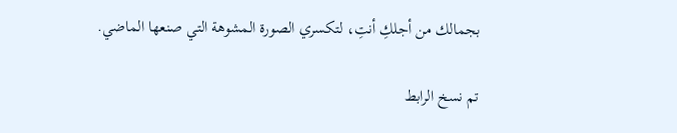بجمالك من أجلكِ أنتِ، لتكسري الصورة المشوهة التي صنعها الماضي.

تم نسخ الرابط